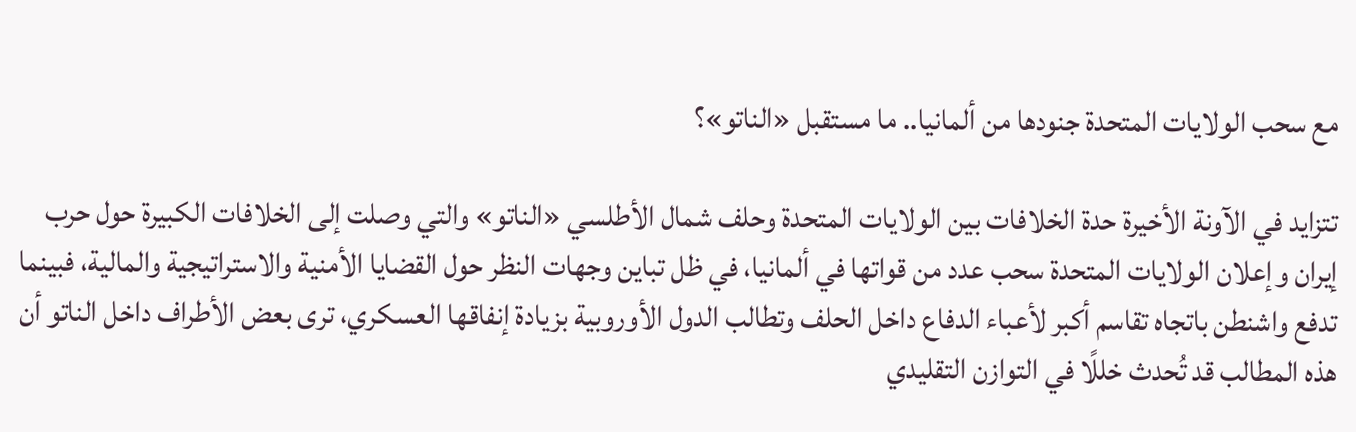مع سحب الولايات المتحدة جنودها من ألمانيا.. ما مستقبل «الناتو»؟

تتزايد في الآونة الأخيرة حدة الخلافات بين الولايات المتحدة وحلف شمال الأطلسي «الناتو» والتي وصلت إلى الخلافات الكبيرة حول حرب إيران وإعلان الولايات المتحدة سحب عدد من قواتها في ألمانيا، في ظل تباين وجهات النظر حول القضايا الأمنية والاستراتيجية والمالية، فبينما تدفع واشنطن باتجاه تقاسم أكبر لأعباء الدفاع داخل الحلف وتطالب الدول الأوروبية بزيادة إنفاقها العسكري، ترى بعض الأطراف داخل الناتو أن هذه المطالب قد تُحدث خللًا في التوازن التقليدي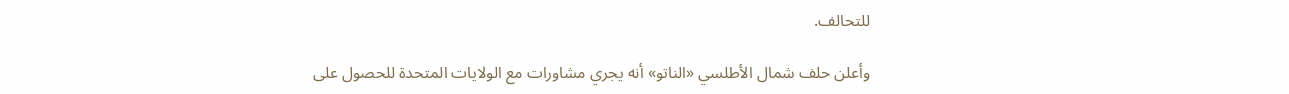للتحالف.

وأعلن حلف شمال الأطلسي «الناتو» أنه يجري مشاورات مع الولايات المتحدة للحصول على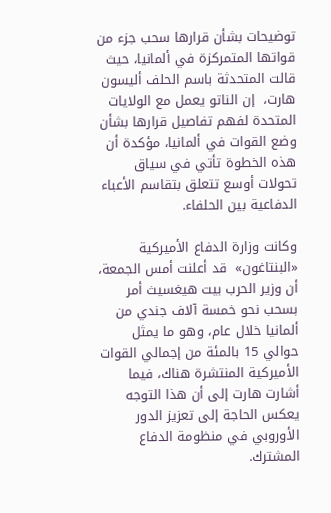توضيحات بشأن قرارها سحب جزء من قواتها المتمركزة في ألمانيا، حيث قالت المتحدثة باسم الحلف أليسون هارت،  إن الناتو يعمل مع الولايات المتحدة لفهم تفاصيل قرارها بشأن وضع القوات في ألمانيا، مؤكدة أن هذه الخطوة تأتي في سياق تحولات أوسع تتعلق بتقاسم الأعباء الدفاعية بين الحلفاء.

وكانت وزارة الدفاع الأميركية «البنتاغون»  قد أعلنت أمس الجمعة، أن وزير الحرب بيت هيغسيث أمر بسحب نحو خمسة آلاف جندي من ألمانيا خلال عام، وهو ما يمثل حوالي 15 بالمئة من إجمالي القوات الأميركية المنتشرة هناك، فيما أشارت هارت إلى أن هذا التوجه يعكس الحاجة إلى تعزيز الدور الأوروبي في منظومة الدفاع المشترك.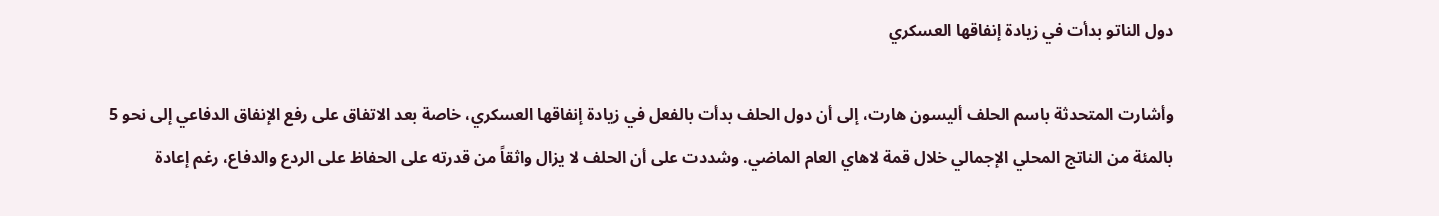دول الناتو بدأت في زيادة إنفاقها العسكري

وأشارت المتحدثة باسم الحلف أليسون هارت، إلى أن دول الحلف بدأت بالفعل في زيادة إنفاقها العسكري، خاصة بعد الاتفاق على رفع الإنفاق الدفاعي إلى نحو 5 بالمئة من الناتج المحلي الإجمالي خلال قمة لاهاي العام الماضي. وشددت على أن الحلف لا يزال واثقاً من قدرته على الحفاظ على الردع والدفاع، رغم إعادة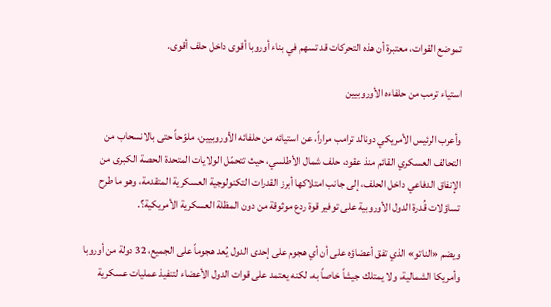تموضع القوات، معتبرة أن هذه التحركات قد تسهم في بناء أوروبا أقوى داخل حلف أقوى.

استياء ترمب من حلفاءه الأوروبيين

وأعرب الرئيس الأمريكي دونالد ترامب مراراً، عن استيائه من حلفائه الأوروبيين، ملوّحاً حتى بالانسحاب من التحالف العسكري القائم منذ عقود، حلف شمال الأطلسي، حيث تتحمّل الولايات المتحدة الحصة الكبرى من الإنفاق الدفاعي داخل الحلف، إلى جانب امتلاكها أبرز القدرات التكنولوجية العسكرية المتقدمة، وهو ما طرح تساؤلات قُدرة الدول الأوروبية على توفير قوة ردع موثوقة من دون المظلة العسكرية الأمريكية؟.

ويضم «الناتو» الذي تفق أعضاؤه على أن أي هجوم على إحدى الدول يُعد هجوماً على الجميع، 32 دولة من أوروبا وأمريكا الشمالية، ولا يمتلك جيشاً خاصاً به، لكنه يعتمد على قوات الدول الأعضاء لتنفيذ عمليات عسكرية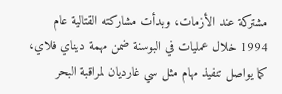مشتركة عند الأزمات، وبدأت مشاركته القتالية عام 1994 خلال عمليات في البوسنة ضمن مهمة ديناي فلاي، كما يواصل تنفيذ مهام مثل سي غارديان لمراقبة البحر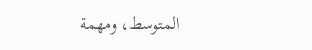المتوسط، ومهمة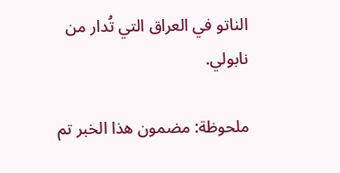الناتو في العراق التي تُدار من نابولي.

ملحوظة: مضمون هذا الخبر تم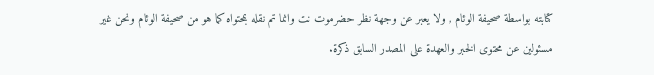كتابته بواسطة صحيفة الوئام , ولا يعبر عن وجهة نظر حضرموت نت وانما تم نقله بمحتواه كما هو من صحيفة الوئام ونحن غير مسئولين عن محتوى الخبر والعهدة على المصدر السابق ذكرة.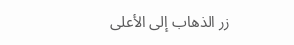زر الذهاب إلى الأعلى